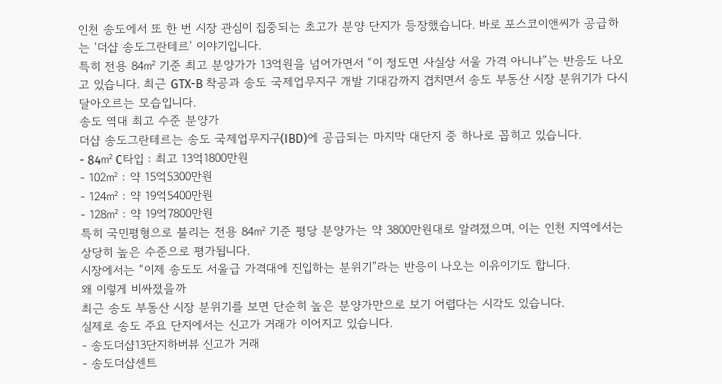인천 송도에서 또 한 번 시장 관심이 집중되는 초고가 분양 단지가 등장했습니다. 바로 포스코이앤씨가 공급하는 ‘더샵 송도그란테르’ 이야기입니다.
특히 전용 84㎡ 기준 최고 분양가가 13억원을 넘어가면서 “이 정도면 사실상 서울 가격 아니냐”는 반응도 나오고 있습니다. 최근 GTX-B 착공과 송도 국제업무지구 개발 기대감까지 겹치면서 송도 부동산 시장 분위기가 다시 달아오르는 모습입니다.
송도 역대 최고 수준 분양가
더샵 송도그란테르는 송도 국제업무지구(IBD)에 공급되는 마지막 대단지 중 하나로 꼽히고 있습니다.
- 84㎡ C타입 : 최고 13억1800만원
- 102㎡ : 약 15억5300만원
- 124㎡ : 약 19억5400만원
- 128㎡ : 약 19억7800만원
특히 국민평형으로 불리는 전용 84㎡ 기준 평당 분양가는 약 3800만원대로 알려졌으며, 이는 인천 지역에서는 상당히 높은 수준으로 평가됩니다.
시장에서는 “이제 송도도 서울급 가격대에 진입하는 분위기”라는 반응이 나오는 이유이기도 합니다.
왜 이렇게 비싸졌을까
최근 송도 부동산 시장 분위기를 보면 단순히 높은 분양가만으로 보기 어렵다는 시각도 있습니다.
실제로 송도 주요 단지에서는 신고가 거래가 이어지고 있습니다.
- 송도더샵13단지하버뷰 신고가 거래
- 송도더샵센트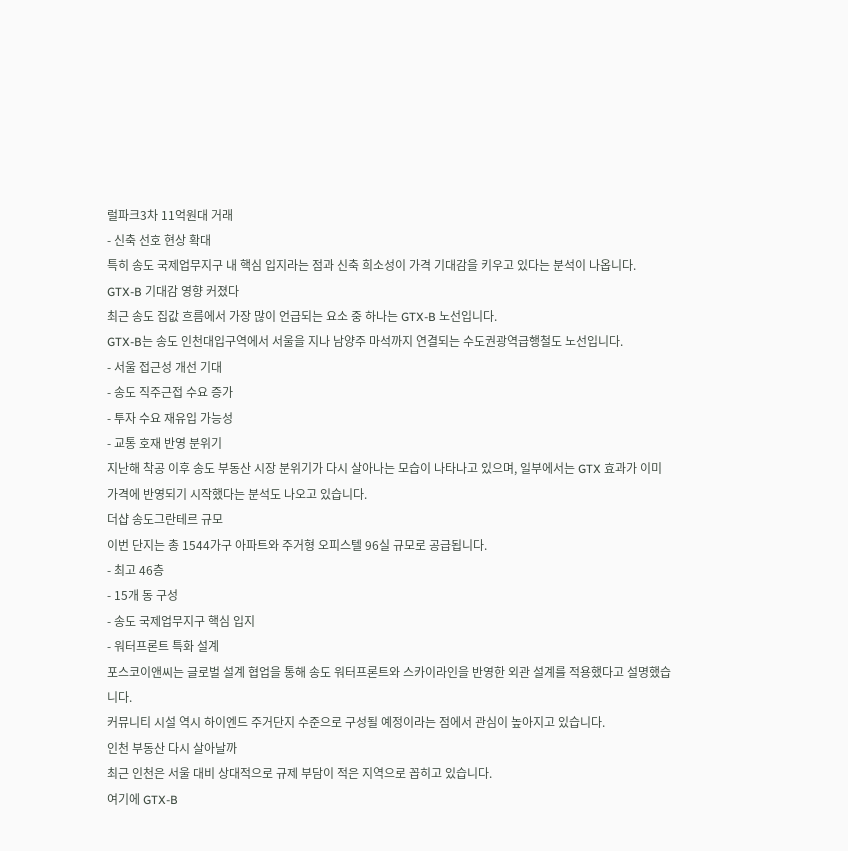럴파크3차 11억원대 거래
- 신축 선호 현상 확대
특히 송도 국제업무지구 내 핵심 입지라는 점과 신축 희소성이 가격 기대감을 키우고 있다는 분석이 나옵니다.
GTX-B 기대감 영향 커졌다
최근 송도 집값 흐름에서 가장 많이 언급되는 요소 중 하나는 GTX-B 노선입니다.
GTX-B는 송도 인천대입구역에서 서울을 지나 남양주 마석까지 연결되는 수도권광역급행철도 노선입니다.
- 서울 접근성 개선 기대
- 송도 직주근접 수요 증가
- 투자 수요 재유입 가능성
- 교통 호재 반영 분위기
지난해 착공 이후 송도 부동산 시장 분위기가 다시 살아나는 모습이 나타나고 있으며, 일부에서는 GTX 효과가 이미 가격에 반영되기 시작했다는 분석도 나오고 있습니다.
더샵 송도그란테르 규모
이번 단지는 총 1544가구 아파트와 주거형 오피스텔 96실 규모로 공급됩니다.
- 최고 46층
- 15개 동 구성
- 송도 국제업무지구 핵심 입지
- 워터프론트 특화 설계
포스코이앤씨는 글로벌 설계 협업을 통해 송도 워터프론트와 스카이라인을 반영한 외관 설계를 적용했다고 설명했습니다.
커뮤니티 시설 역시 하이엔드 주거단지 수준으로 구성될 예정이라는 점에서 관심이 높아지고 있습니다.
인천 부동산 다시 살아날까
최근 인천은 서울 대비 상대적으로 규제 부담이 적은 지역으로 꼽히고 있습니다.
여기에 GTX-B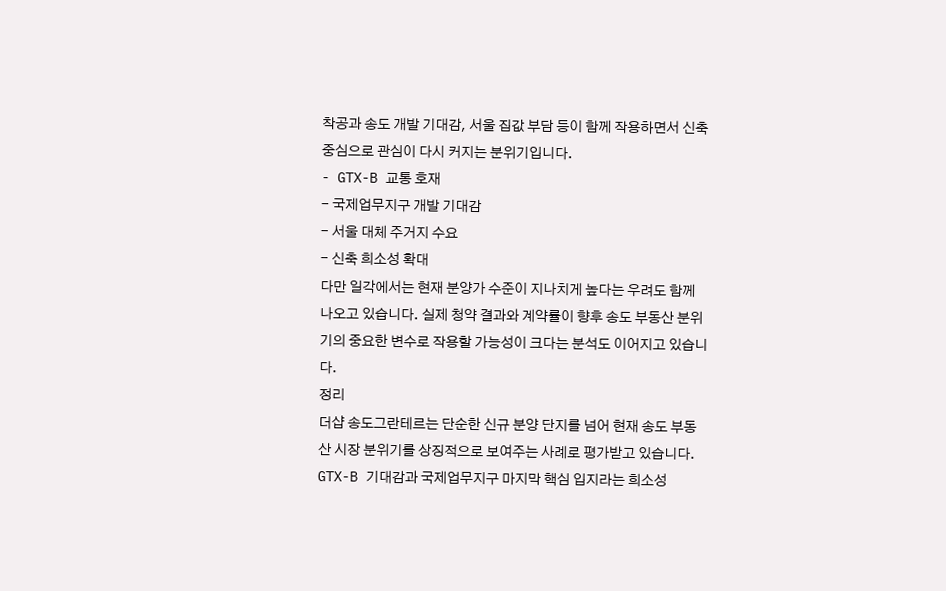착공과 송도 개발 기대감, 서울 집값 부담 등이 함께 작용하면서 신축 중심으로 관심이 다시 커지는 분위기입니다.
- GTX-B 교통 호재
- 국제업무지구 개발 기대감
- 서울 대체 주거지 수요
- 신축 희소성 확대
다만 일각에서는 현재 분양가 수준이 지나치게 높다는 우려도 함께 나오고 있습니다. 실제 청약 결과와 계약률이 향후 송도 부동산 분위기의 중요한 변수로 작용할 가능성이 크다는 분석도 이어지고 있습니다.
정리
더샵 송도그란테르는 단순한 신규 분양 단지를 넘어 현재 송도 부동산 시장 분위기를 상징적으로 보여주는 사례로 평가받고 있습니다.
GTX-B 기대감과 국제업무지구 마지막 핵심 입지라는 희소성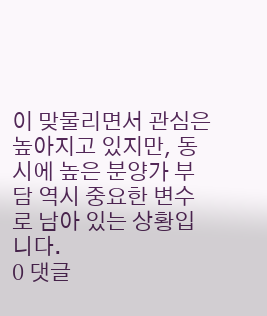이 맞물리면서 관심은 높아지고 있지만, 동시에 높은 분양가 부담 역시 중요한 변수로 남아 있는 상황입니다.
0 댓글